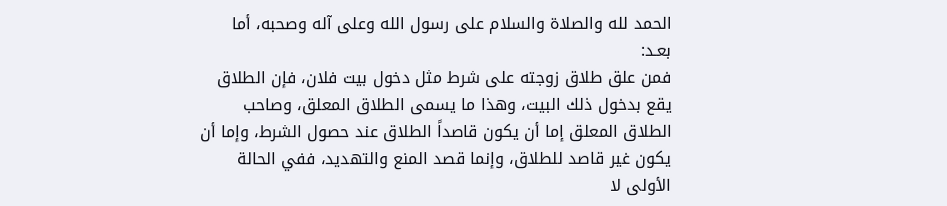الحمد لله والصلاة والسلام على رسول الله وعلى آله وصحبه، أما بعـد:
فمن علق طلاق زوجته على شرط مثل دخول بيت فلان، فإن الطلاق يقع بدخول ذلك البيت، وهذا ما يسمى الطلاق المعلق، وصاحب الطلاق المعلق إما أن يكون قاصداً الطلاق عند حصول الشرط، وإما أن يكون غير قاصد للطلاق، وإنما قصد المنع والتهديد، ففي الحالة الأولى لا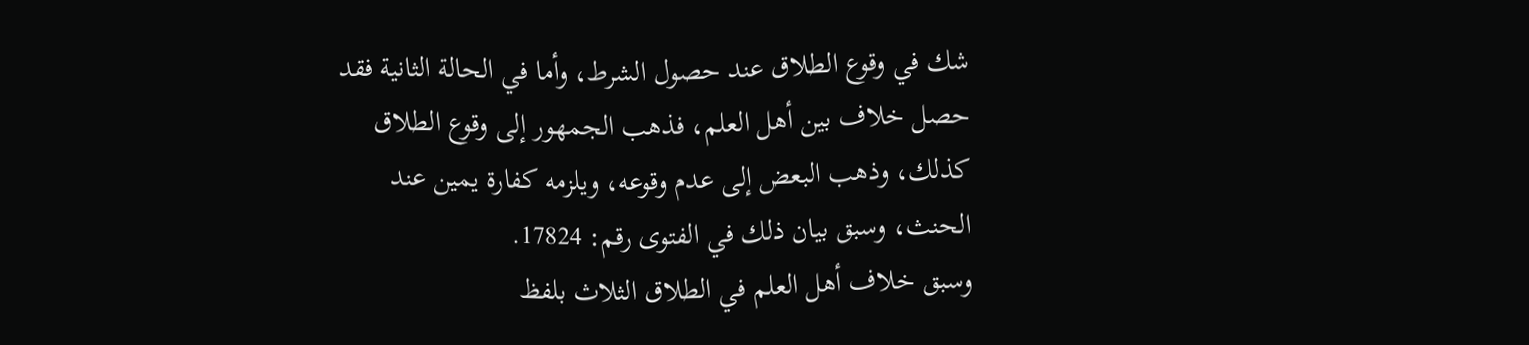شك في وقوع الطلاق عند حصول الشرط، وأما في الحالة الثانية فقد حصل خلاف بين أهل العلم، فذهب الجمهور إلى وقوع الطلاق كذلك، وذهب البعض إلى عدم وقوعه، ويلزمه كفارة يمين عند الحنث، وسبق بيان ذلك في الفتوى رقم: 17824.
وسبق خلاف أهل العلم في الطلاق الثلاث بلفظ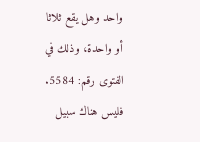واحد وهل يقع ثلاثا أو واحدة، وذلك في الفتوى رقم: 5584.
فليس هناك سبيل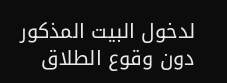لدخول البيت المذكور دون وقوع الطلاق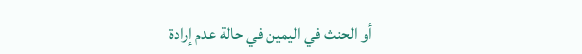أو الحنث في اليمين في حالة عدم إرادة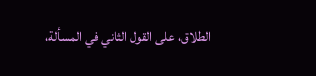الطلاق، على القول الثاني في المسألة،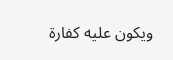ويكون عليه كفارة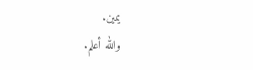يمين.
والله أعلم.